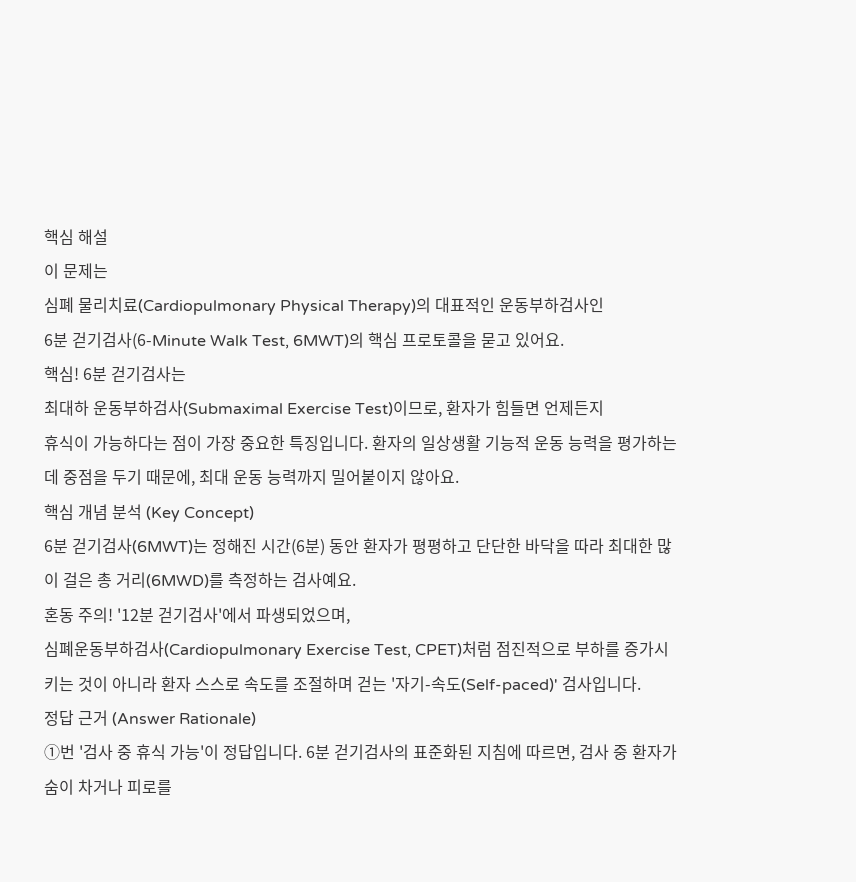핵심 해설
이 문제는
심폐 물리치료(Cardiopulmonary Physical Therapy)의 대표적인 운동부하검사인
6분 걷기검사(6-Minute Walk Test, 6MWT)의 핵심 프로토콜을 묻고 있어요.
핵심! 6분 걷기검사는
최대하 운동부하검사(Submaximal Exercise Test)이므로, 환자가 힘들면 언제든지
휴식이 가능하다는 점이 가장 중요한 특징입니다. 환자의 일상생활 기능적 운동 능력을 평가하는 데 중점을 두기 때문에, 최대 운동 능력까지 밀어붙이지 않아요.
핵심 개념 분석 (Key Concept)
6분 걷기검사(6MWT)는 정해진 시간(6분) 동안 환자가 평평하고 단단한 바닥을 따라 최대한 많이 걸은 총 거리(6MWD)를 측정하는 검사예요.
혼동 주의! '12분 걷기검사'에서 파생되었으며,
심폐운동부하검사(Cardiopulmonary Exercise Test, CPET)처럼 점진적으로 부하를 증가시키는 것이 아니라 환자 스스로 속도를 조절하며 걷는 '자기-속도(Self-paced)' 검사입니다.
정답 근거 (Answer Rationale)
①번 '검사 중 휴식 가능'이 정답입니다. 6분 걷기검사의 표준화된 지침에 따르면, 검사 중 환자가 숨이 차거나 피로를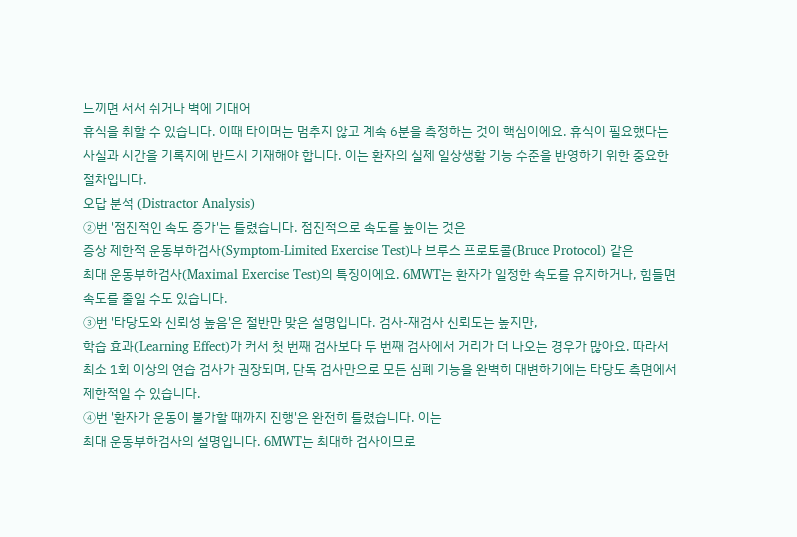느끼면 서서 쉬거나 벽에 기대어
휴식을 취할 수 있습니다. 이때 타이머는 멈추지 않고 계속 6분을 측정하는 것이 핵심이에요. 휴식이 필요했다는 사실과 시간을 기록지에 반드시 기재해야 합니다. 이는 환자의 실제 일상생활 기능 수준을 반영하기 위한 중요한 절차입니다.
오답 분석 (Distractor Analysis)
②번 '점진적인 속도 증가'는 틀렸습니다. 점진적으로 속도를 높이는 것은
증상 제한적 운동부하검사(Symptom-Limited Exercise Test)나 브루스 프로토콜(Bruce Protocol) 같은
최대 운동부하검사(Maximal Exercise Test)의 특징이에요. 6MWT는 환자가 일정한 속도를 유지하거나, 힘들면 속도를 줄일 수도 있습니다.
③번 '타당도와 신뢰성 높음'은 절반만 맞은 설명입니다. 검사-재검사 신뢰도는 높지만,
학습 효과(Learning Effect)가 커서 첫 번째 검사보다 두 번째 검사에서 거리가 더 나오는 경우가 많아요. 따라서 최소 1회 이상의 연습 검사가 권장되며, 단독 검사만으로 모든 심폐 기능을 완벽히 대변하기에는 타당도 측면에서 제한적일 수 있습니다.
④번 '환자가 운동이 불가할 때까지 진행'은 완전히 틀렸습니다. 이는
최대 운동부하검사의 설명입니다. 6MWT는 최대하 검사이므로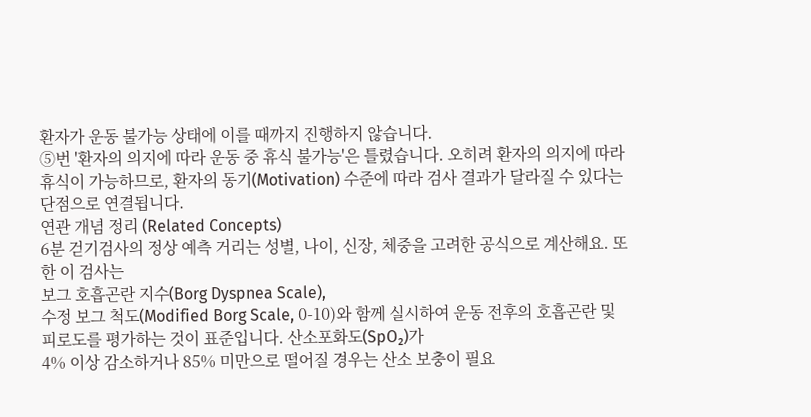환자가 운동 불가능 상태에 이를 때까지 진행하지 않습니다.
⑤번 '환자의 의지에 따라 운동 중 휴식 불가능'은 틀렸습니다. 오히려 환자의 의지에 따라 휴식이 가능하므로, 환자의 동기(Motivation) 수준에 따라 검사 결과가 달라질 수 있다는 단점으로 연결됩니다.
연관 개념 정리 (Related Concepts)
6분 걷기검사의 정상 예측 거리는 성별, 나이, 신장, 체중을 고려한 공식으로 계산해요. 또한 이 검사는
보그 호흡곤란 지수(Borg Dyspnea Scale),
수정 보그 척도(Modified Borg Scale, 0-10)와 함께 실시하여 운동 전후의 호흡곤란 및 피로도를 평가하는 것이 표준입니다. 산소포화도(SpO₂)가
4% 이상 감소하거나 85% 미만으로 떨어질 경우는 산소 보충이 필요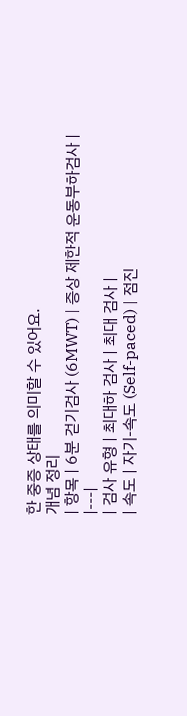한 중증 상태를 의미할 수 있어요.
개념 정리
| 항목 | 6분 걷기검사 (6MWT) | 증상 제한적 운동부하검사 |
|---|
| 검사 유형 | 최대하 검사 | 최대 검사 |
| 속도 | 자기-속도 (Self-paced) | 점진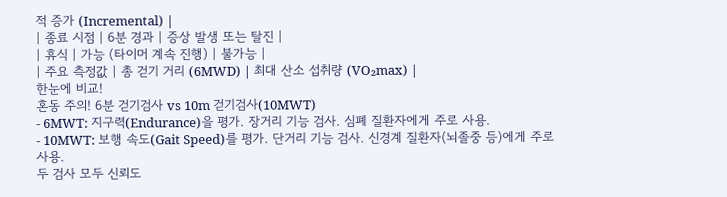적 증가 (Incremental) |
| 종료 시점 | 6분 경과 | 증상 발생 또는 탈진 |
| 휴식 | 가능 (타이머 계속 진행) | 불가능 |
| 주요 측정값 | 총 걷기 거리 (6MWD) | 최대 산소 섭취량 (VO₂max) |
한눈에 비교!
혼동 주의! 6분 걷기검사 vs 10m 걷기검사(10MWT)
- 6MWT: 지구력(Endurance)을 평가. 장거리 기능 검사. 심폐 질환자에게 주로 사용.
- 10MWT: 보행 속도(Gait Speed)를 평가. 단거리 기능 검사. 신경계 질환자(뇌졸중 등)에게 주로 사용.
두 검사 모두 신뢰도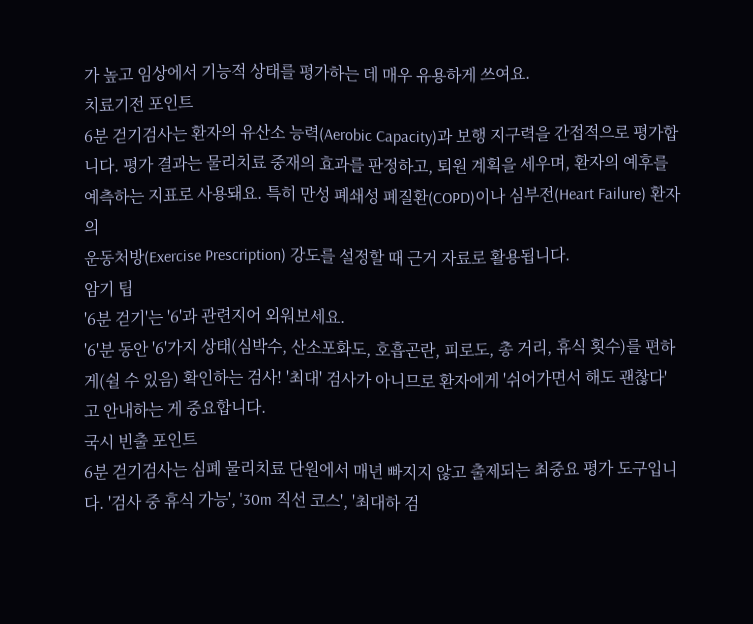가 높고 임상에서 기능적 상태를 평가하는 데 매우 유용하게 쓰여요.
치료기전 포인트
6분 걷기검사는 환자의 유산소 능력(Aerobic Capacity)과 보행 지구력을 간접적으로 평가합니다. 평가 결과는 물리치료 중재의 효과를 판정하고, 퇴원 계획을 세우며, 환자의 예후를 예측하는 지표로 사용돼요. 특히 만성 폐쇄성 폐질환(COPD)이나 심부전(Heart Failure) 환자의
운동처방(Exercise Prescription) 강도를 설정할 때 근거 자료로 활용됩니다.
암기 팁
'6분 걷기'는 '6'과 관련지어 외워보세요.
'6'분 동안 '6'가지 상태(심박수, 산소포화도, 호흡곤란, 피로도, 총 거리, 휴식 횟수)를 편하게(쉴 수 있음) 확인하는 검사! '최대' 검사가 아니므로 환자에게 '쉬어가면서 해도 괜찮다'고 안내하는 게 중요합니다.
국시 빈출 포인트
6분 걷기검사는 심폐 물리치료 단원에서 매년 빠지지 않고 출제되는 최중요 평가 도구입니다. '검사 중 휴식 가능', '30m 직선 코스', '최대하 검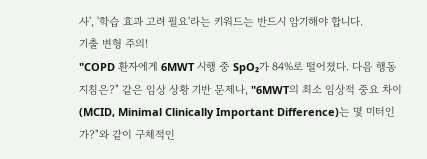사', '학습 효과 고려 필요'라는 키워드는 반드시 암기해야 합니다.
기출 변형 주의!
"COPD 환자에게 6MWT 시행 중 SpO₂가 84%로 떨어졌다. 다음 행동 지침은?" 같은 임상 상황 기반 문제나, "6MWT의 최소 임상적 중요 차이(MCID, Minimal Clinically Important Difference)는 몇 미터인가?"와 같이 구체적인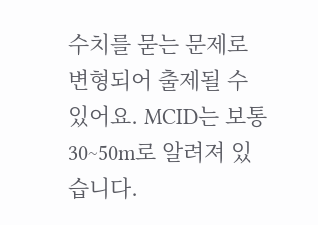수치를 묻는 문제로 변형되어 출제될 수 있어요. MCID는 보통
30~50m로 알려져 있습니다.